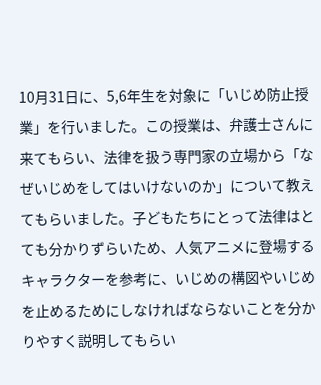10月31日に、5,6年生を対象に「いじめ防止授業」を行いました。この授業は、弁護士さんに来てもらい、法律を扱う専門家の立場から「なぜいじめをしてはいけないのか」について教えてもらいました。子どもたちにとって法律はとても分かりずらいため、人気アニメに登場するキャラクターを参考に、いじめの構図やいじめを止めるためにしなければならないことを分かりやすく説明してもらい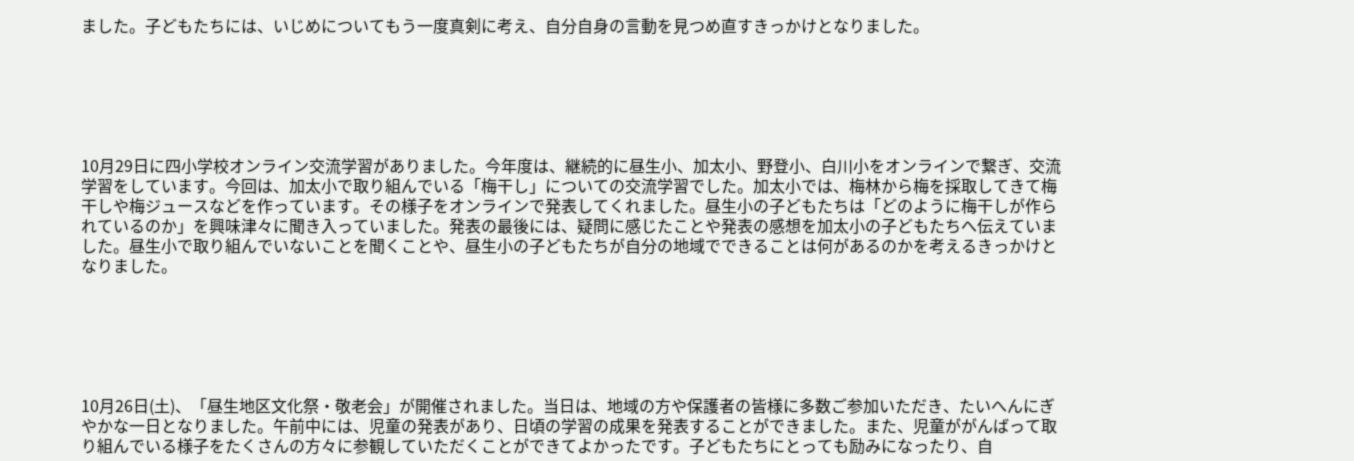ました。子どもたちには、いじめについてもう一度真剣に考え、自分自身の言動を見つめ直すきっかけとなりました。






10月29日に四小学校オンライン交流学習がありました。今年度は、継続的に昼生小、加太小、野登小、白川小をオンラインで繋ぎ、交流学習をしています。今回は、加太小で取り組んでいる「梅干し」についての交流学習でした。加太小では、梅林から梅を採取してきて梅干しや梅ジュースなどを作っています。その様子をオンラインで発表してくれました。昼生小の子どもたちは「どのように梅干しが作られているのか」を興味津々に聞き入っていました。発表の最後には、疑問に感じたことや発表の感想を加太小の子どもたちへ伝えていました。昼生小で取り組んでいないことを聞くことや、昼生小の子どもたちが自分の地域でできることは何があるのかを考えるきっかけとなりました。






10月26日(土)、「昼生地区文化祭・敬老会」が開催されました。当日は、地域の方や保護者の皆様に多数ご参加いただき、たいへんにぎやかな一日となりました。午前中には、児童の発表があり、日頃の学習の成果を発表することができました。また、児童ががんばって取り組んでいる様子をたくさんの方々に参観していただくことができてよかったです。子どもたちにとっても励みになったり、自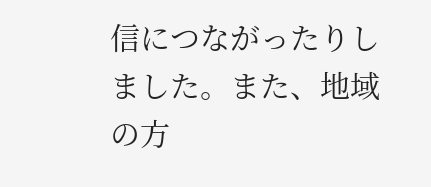信につながったりしました。また、地域の方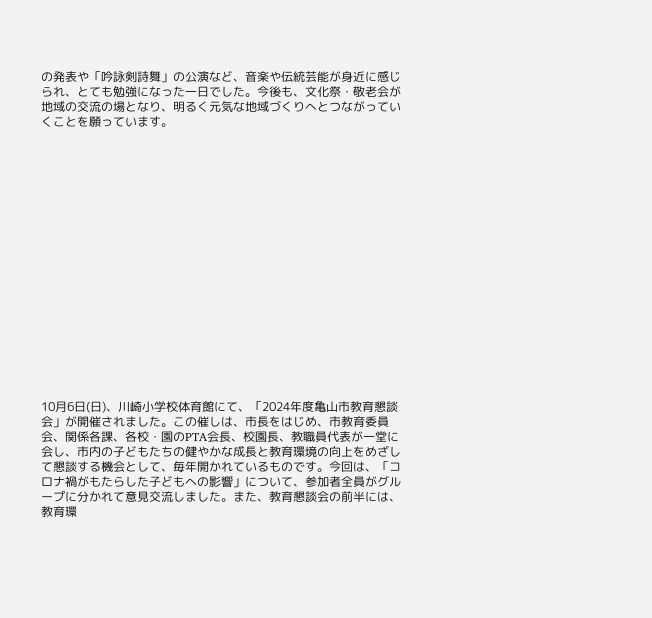の発表や「吟詠剣詩舞」の公演など、音楽や伝統芸能が身近に感じられ、とても勉強になった一日でした。今後も、文化祭・敬老会が地域の交流の場となり、明るく元気な地域づくりへとつながっていくことを願っています。


















10月6日(日)、川崎小学校体育館にて、「2024年度亀山市教育懇談会」が開催されました。この催しは、市長をはじめ、市教育委員会、関係各課、各校・園のPTA会長、校園長、教職員代表が一堂に会し、市内の子どもたちの健やかな成長と教育環境の向上をめざして懇談する機会として、毎年開かれているものです。今回は、「コロナ禍がもたらした子どもへの影響」について、参加者全員がグループに分かれて意見交流しました。また、教育懇談会の前半には、教育環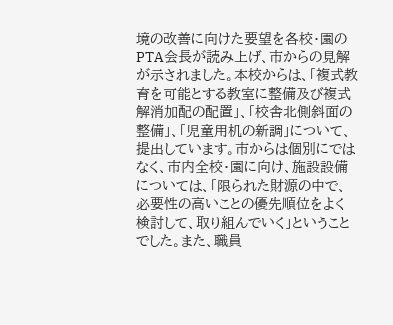境の改善に向けた要望を各校・園のPTA会長が読み上げ、市からの見解が示されました。本校からは、「複式教育を可能とする教室に整備及び複式解消加配の配置」、「校舎北側斜面の整備」、「児童用机の新調」について、提出しています。市からは個別にではなく、市内全校・園に向け、施設設備については、「限られた財源の中で、必要性の高いことの優先順位をよく検討して、取り組んでいく」ということでした。また、職員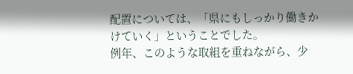配置については、「県にもしっかり働きかけていく」ということでした。
例年、このような取組を重ねながら、少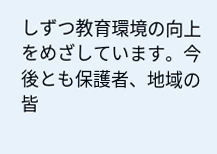しずつ教育環境の向上をめざしています。今後とも保護者、地域の皆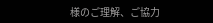様のご理解、ご協力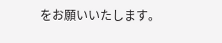をお願いいたします。